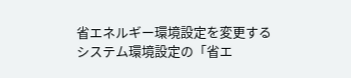省エネルギー環境設定を変更する
システム環境設定の「省エ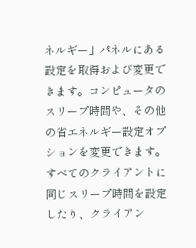ネルギー」パネルにある設定を取得および変更できます。コンピュータのスリープ時間や、その他の省エネルギー設定オプションを変更できます。すべてのクライアントに同じスリープ時間を設定したり、クライアン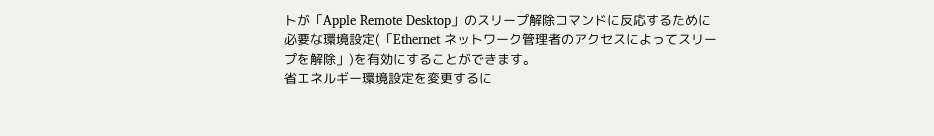トが「Apple Remote Desktop」のスリープ解除コマンドに反応するために必要な環境設定(「Ethernet ネットワーク管理者のアクセスによってスリープを解除」)を有効にすることができます。
省エネルギー環境設定を変更するに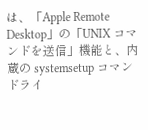は、「Apple Remote Desktop」の「UNIX コマンドを送信」機能と、内蔵の systemsetup コマンドライ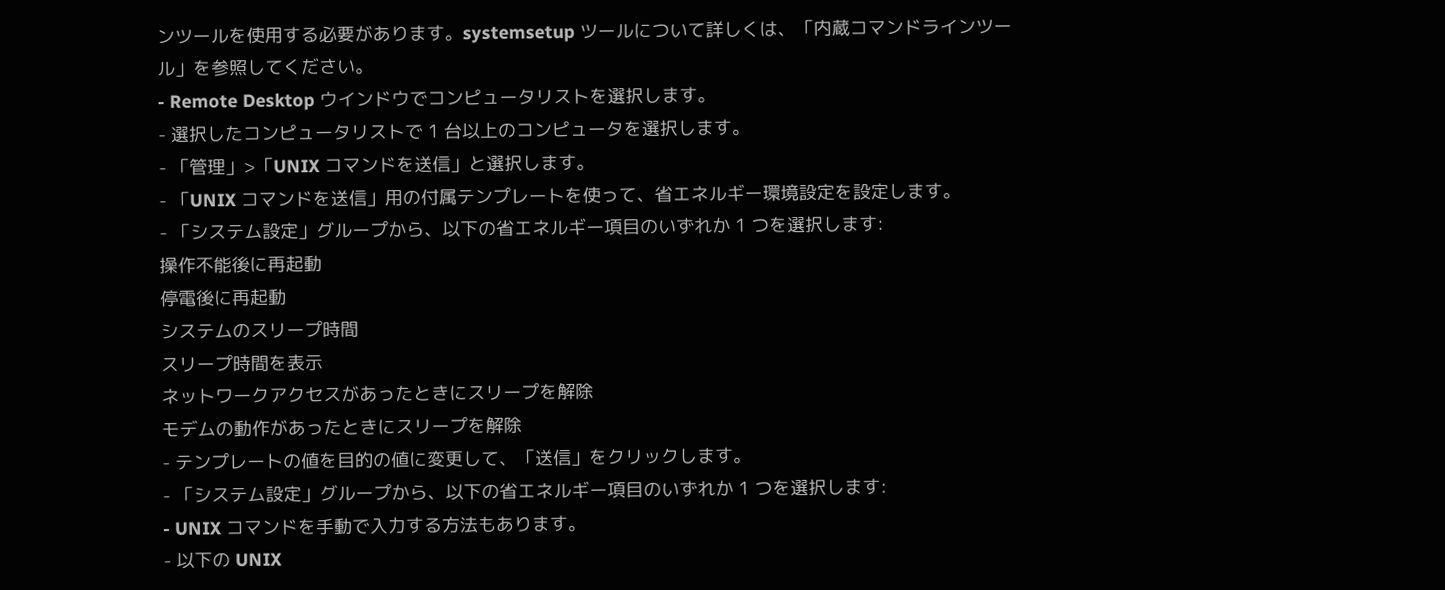ンツールを使用する必要があります。systemsetup ツールについて詳しくは、「内蔵コマンドラインツール」を参照してください。
- Remote Desktop ウインドウでコンピュータリストを選択します。
- 選択したコンピュータリストで 1 台以上のコンピュータを選択します。
- 「管理」>「UNIX コマンドを送信」と選択します。
- 「UNIX コマンドを送信」用の付属テンプレートを使って、省エネルギー環境設定を設定します。
- 「システム設定」グループから、以下の省エネルギー項目のいずれか 1 つを選択します:
操作不能後に再起動
停電後に再起動
システムのスリープ時間
スリープ時間を表示
ネットワークアクセスがあったときにスリープを解除
モデムの動作があったときにスリープを解除
- テンプレートの値を目的の値に変更して、「送信」をクリックします。
- 「システム設定」グループから、以下の省エネルギー項目のいずれか 1 つを選択します:
- UNIX コマンドを手動で入力する方法もあります。
- 以下の UNIX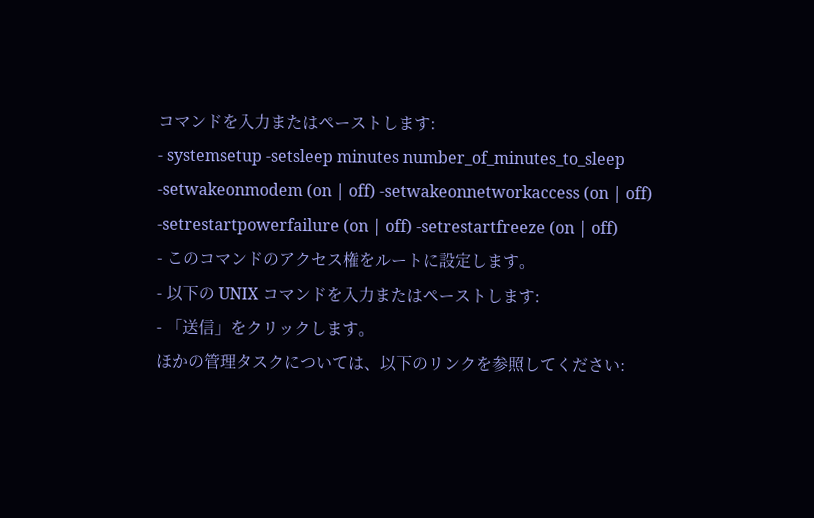コマンドを入力またはペーストします:
- systemsetup -setsleep minutes number_of_minutes_to_sleep -setwakeonmodem (on | off) -setwakeonnetworkaccess (on | off) -setrestartpowerfailure (on | off) -setrestartfreeze (on | off)
- このコマンドのアクセス権をルートに設定します。
- 以下の UNIX コマンドを入力またはペーストします:
- 「送信」をクリックします。
ほかの管理タスクについては、以下のリンクを参照してください: